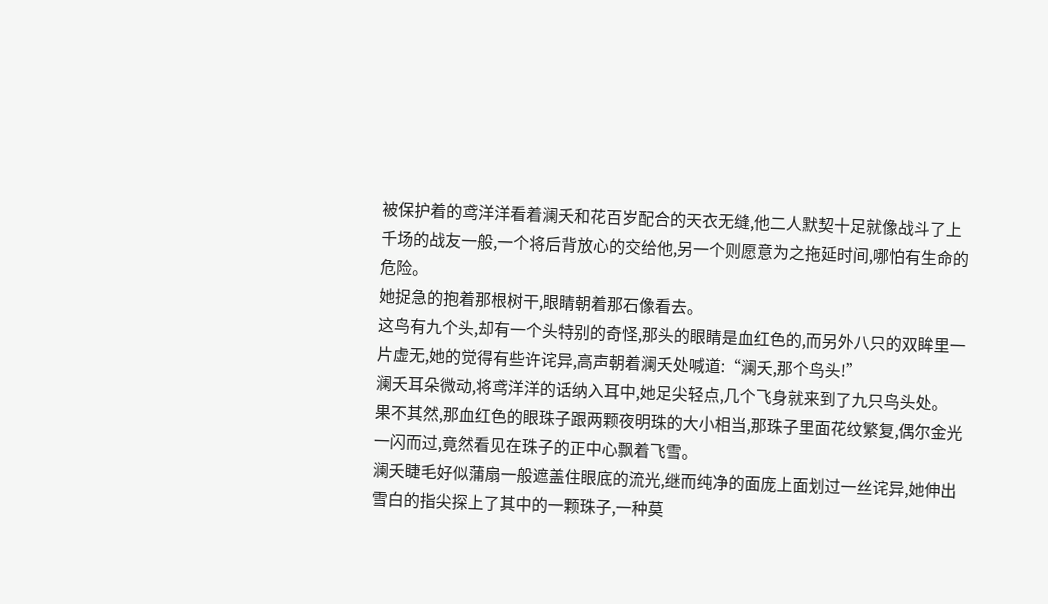被保护着的鸢洋洋看着澜夭和花百岁配合的天衣无缝,他二人默契十足就像战斗了上千场的战友一般,一个将后背放心的交给他,另一个则愿意为之拖延时间,哪怕有生命的危险。
她捉急的抱着那根树干,眼睛朝着那石像看去。
这鸟有九个头,却有一个头特别的奇怪,那头的眼睛是血红色的,而另外八只的双眸里一片虚无,她的觉得有些许诧异,高声朝着澜夭处喊道:“澜夭,那个鸟头!”
澜夭耳朵微动,将鸢洋洋的话纳入耳中,她足尖轻点,几个飞身就来到了九只鸟头处。
果不其然,那血红色的眼珠子跟两颗夜明珠的大小相当,那珠子里面花纹繁复,偶尔金光一闪而过,竟然看见在珠子的正中心飘着飞雪。
澜夭睫毛好似蒲扇一般遮盖住眼底的流光,继而纯净的面庞上面划过一丝诧异,她伸出雪白的指尖探上了其中的一颗珠子,一种莫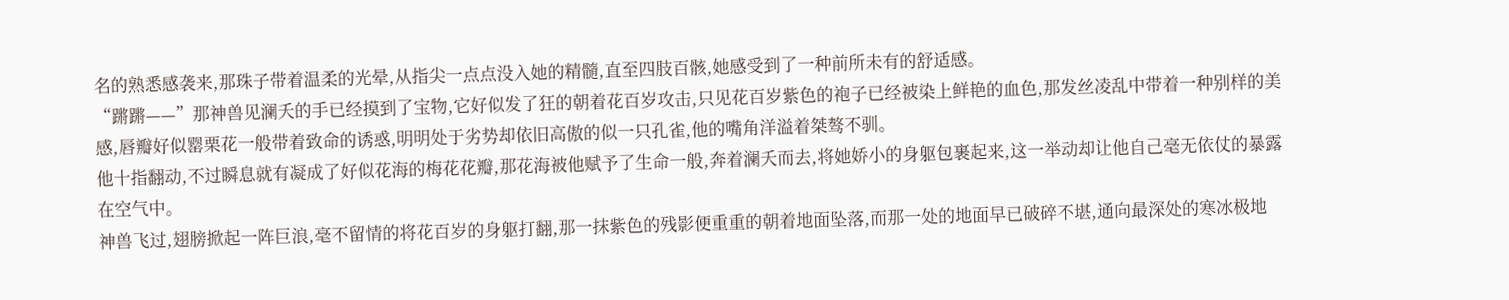名的熟悉感袭来,那珠子带着温柔的光晕,从指尖一点点没入她的精髓,直至四肢百骸,她感受到了一种前所未有的舒适感。
“蹡蹡——”那神兽见澜夭的手已经摸到了宝物,它好似发了狂的朝着花百岁攻击,只见花百岁紫色的袍子已经被染上鲜艳的血色,那发丝凌乱中带着一种别样的美感,唇瓣好似罂栗花一般带着致命的诱惑,明明处于劣势却依旧高傲的似一只孔雀,他的嘴角洋溢着桀骜不驯。
他十指翻动,不过瞬息就有凝成了好似花海的梅花花瓣,那花海被他赋予了生命一般,奔着澜夭而去,将她娇小的身躯包裹起来,这一举动却让他自己毫无依仗的暴露在空气中。
神兽飞过,翅膀掀起一阵巨浪,毫不留情的将花百岁的身躯打翻,那一抹紫色的残影便重重的朝着地面坠落,而那一处的地面早已破碎不堪,通向最深处的寒冰极地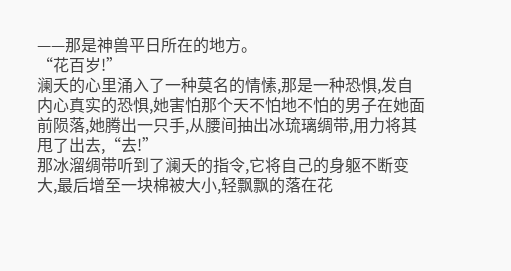——那是神兽平日所在的地方。
“花百岁!”
澜夭的心里涌入了一种莫名的情愫,那是一种恐惧,发自内心真实的恐惧,她害怕那个天不怕地不怕的男子在她面前陨落,她腾出一只手,从腰间抽出冰琉璃绸带,用力将其甩了出去,“去!”
那冰溜绸带听到了澜夭的指令,它将自己的身躯不断变大,最后增至一块棉被大小,轻飘飘的落在花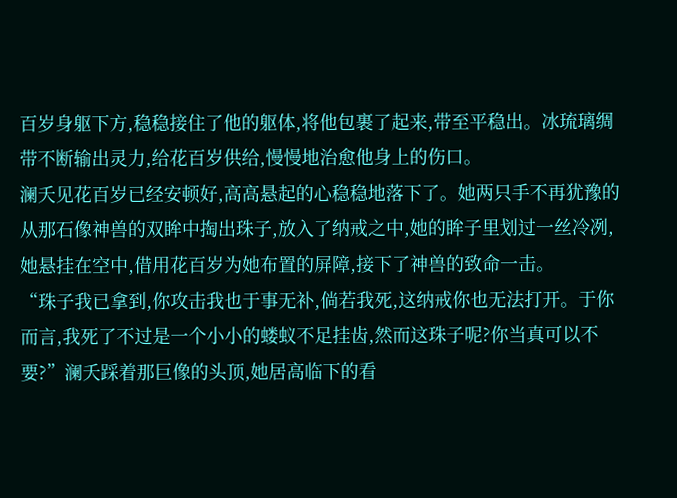百岁身躯下方,稳稳接住了他的躯体,将他包裹了起来,带至平稳出。冰琉璃绸带不断输出灵力,给花百岁供给,慢慢地治愈他身上的伤口。
澜夭见花百岁已经安顿好,高高悬起的心稳稳地落下了。她两只手不再犹豫的从那石像神兽的双眸中掏出珠子,放入了纳戒之中,她的眸子里划过一丝冷冽,她悬挂在空中,借用花百岁为她布置的屏障,接下了神兽的致命一击。
“珠子我已拿到,你攻击我也于事无补,倘若我死,这纳戒你也无法打开。于你而言,我死了不过是一个小小的蝼蚁不足挂齿,然而这珠子呢?你当真可以不要?”澜夭踩着那巨像的头顶,她居高临下的看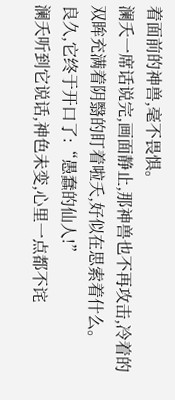着面前的神兽,毫不畏惧。
澜夭一席话说完,画面静止,那神兽也不再攻击,冷着的双眸充满着阴翳的盯着啦夭,好似在思索着什么。
良久,它终于开口了:“愚蠢的仙人!”
澜夭听到它说话,神色未变,心里一点都不诧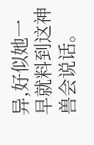异,好似她一早就料到这神兽会说话。